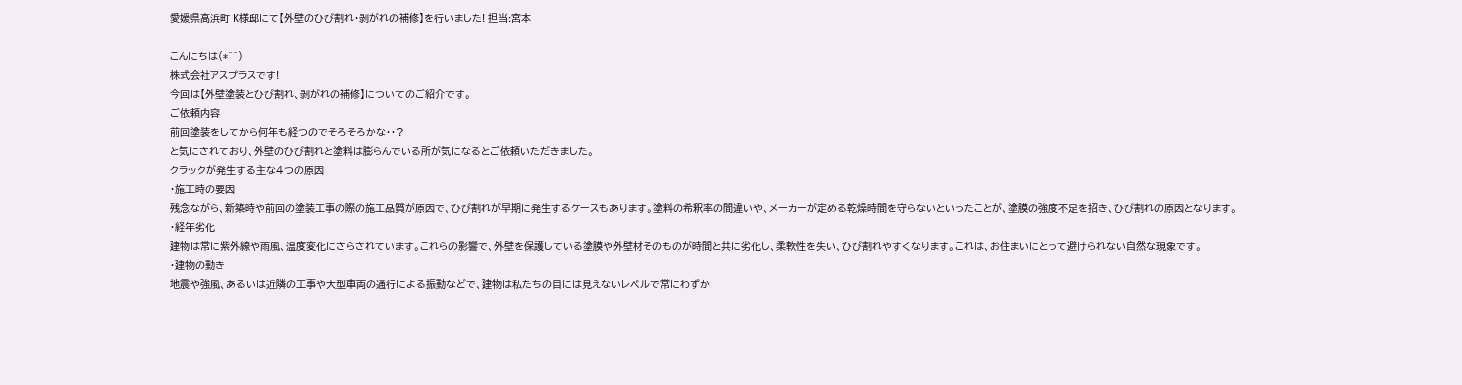愛媛県高浜町 K様邸にて【外壁のひび割れ・剥がれの補修】を行いました! 担当:宮本

こんにちは(*^^)
株式会社アスプラスです!
今回は【外壁塗装とひび割れ、剥がれの補修】についてのご紹介です。
ご依頼内容
前回塗装をしてから何年も経つのでそろそろかな・・?
と気にされており、外壁のひび割れと塗料は膨らんでいる所が気になるとご依頼いただきました。
クラックが発生する主な4つの原因
・施工時の要因
残念ながら、新築時や前回の塗装工事の際の施工品質が原因で、ひび割れが早期に発生するケースもあります。塗料の希釈率の間違いや、メーカーが定める乾燥時間を守らないといったことが、塗膜の強度不足を招き、ひび割れの原因となります。
・経年劣化
建物は常に紫外線や雨風、温度変化にさらされています。これらの影響で、外壁を保護している塗膜や外壁材そのものが時間と共に劣化し、柔軟性を失い、ひび割れやすくなります。これは、お住まいにとって避けられない自然な現象です。
・建物の動き
地震や強風、あるいは近隣の工事や大型車両の通行による振動などで、建物は私たちの目には見えないレベルで常にわずか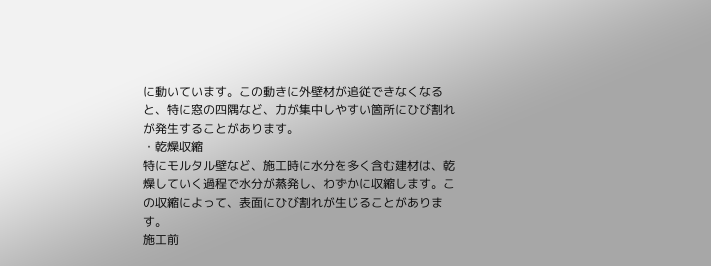に動いています。この動きに外壁材が追従できなくなると、特に窓の四隅など、力が集中しやすい箇所にひび割れが発生することがあります。
・乾燥収縮
特にモルタル壁など、施工時に水分を多く含む建材は、乾燥していく過程で水分が蒸発し、わずかに収縮します。この収縮によって、表面にひび割れが生じることがあります。
施工前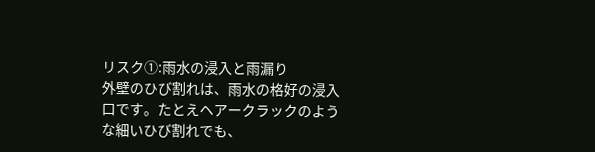リスク①:雨水の浸入と雨漏り
外壁のひび割れは、雨水の格好の浸入口です。たとえヘアークラックのような細いひび割れでも、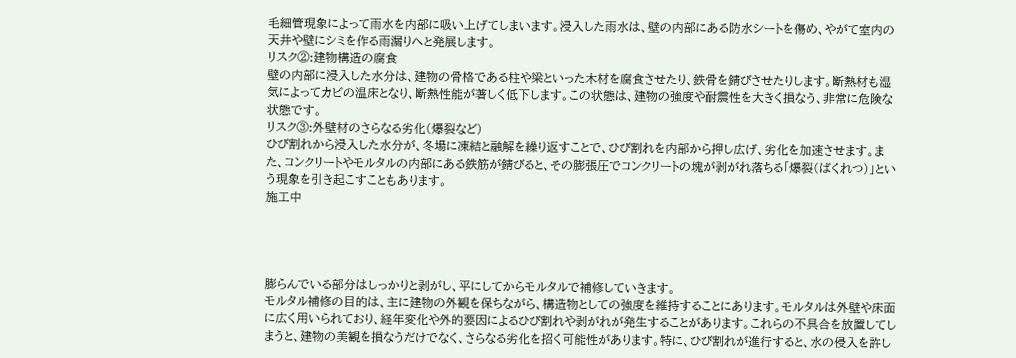毛細管現象によって雨水を内部に吸い上げてしまいます。浸入した雨水は、壁の内部にある防水シートを傷め、やがて室内の天井や壁にシミを作る雨漏りへと発展します。
リスク②:建物構造の腐食
壁の内部に浸入した水分は、建物の骨格である柱や梁といった木材を腐食させたり、鉄骨を錆びさせたりします。断熱材も湿気によってカビの温床となり、断熱性能が著しく低下します。この状態は、建物の強度や耐震性を大きく損なう、非常に危険な状態です。
リスク③:外壁材のさらなる劣化(爆裂など)
ひび割れから浸入した水分が、冬場に凍結と融解を繰り返すことで、ひび割れを内部から押し広げ、劣化を加速させます。また、コンクリートやモルタルの内部にある鉄筋が錆びると、その膨張圧でコンクリートの塊が剥がれ落ちる「爆裂(ばくれつ)」という現象を引き起こすこともあります。
施工中




膨らんでいる部分はしっかりと剥がし、平にしてからモルタルで補修していきます。
モルタル補修の目的は、主に建物の外観を保ちながら、構造物としての強度を維持することにあります。モルタルは外壁や床面に広く用いられており、経年変化や外的要因によるひび割れや剥がれが発生することがあります。これらの不具合を放置してしまうと、建物の美観を損なうだけでなく、さらなる劣化を招く可能性があります。特に、ひび割れが進行すると、水の侵入を許し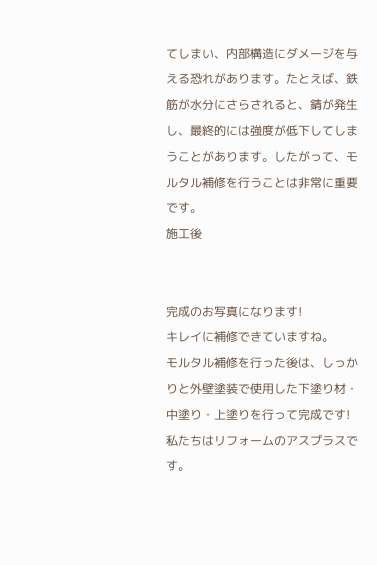てしまい、内部構造にダメージを与える恐れがあります。たとえば、鉄筋が水分にさらされると、錆が発生し、最終的には強度が低下してしまうことがあります。したがって、モルタル補修を行うことは非常に重要です。
施工後


完成のお写真になります!
キレイに補修できていますね。
モルタル補修を行った後は、しっかりと外壁塗装で使用した下塗り材・中塗り・上塗りを行って完成です!
私たちはリフォームのアスプラスです。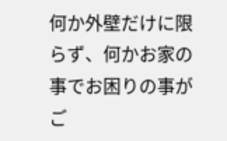何か外壁だけに限らず、何かお家の事でお困りの事がご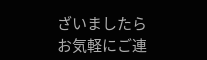ざいましたら
お気軽にご連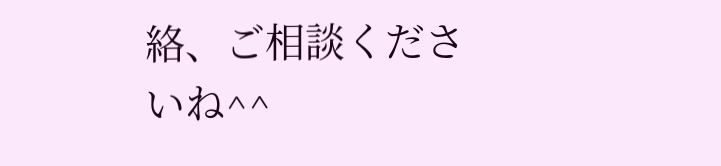絡、ご相談くださいね^^